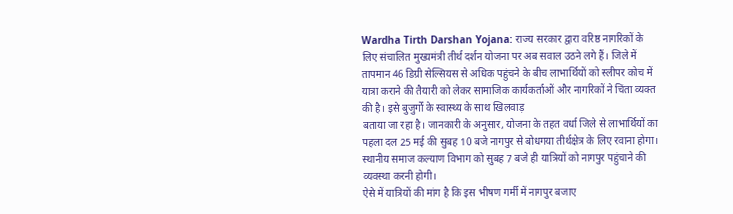Wardha Tirth Darshan Yojana: राज्य सरकार द्वारा वरिष्ठ नागरिकों के लिए संचालित मुख्यमंत्री तीर्थ दर्शन योजना पर अब सवाल उठने लगे हैं। जिले में तापमान 46 डिग्री सेल्सियस से अधिक पहुंचने के बीच लाभार्थियों को स्लीपर कोच में यात्रा कराने की तैयारी को लेकर सामाजिक कार्यकर्ताओं और नागरिकों ने चिंता व्यक्त की है। इसे बुजुर्गों के स्वास्थ्य के साथ खिलवाड़
बताया जा रहा है। जानकारी के अनुसार, योजना के तहत वर्धा जिले से लाभार्थियों का पहला दल 25 मई की सुबह 10 बजे नागपुर से बोधगया तीर्थक्षेत्र के लिए रवाना होगा। स्थानीय समाज कल्याण विभाग को सुबह 7 बजे ही यात्रियों को नागपुर पहुंचाने की व्यवस्था करनी होगी।
ऐसे में यात्रियों की मांग है कि इस भीषण गर्मी में नागपुर बजाए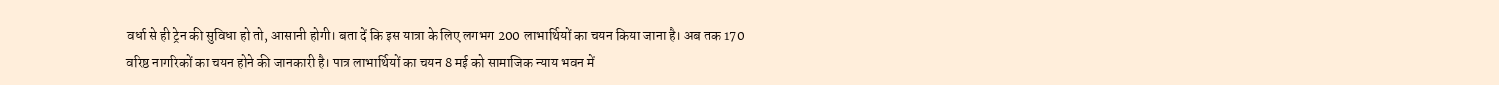वर्धा से ही ट्रेन की सुविधा हो तो, आसानी होगी। बता दें कि इस यात्रा के लिए लगभग 200 लाभार्थियों का चयन किया जाना है। अब तक 170 वरिष्ठ नागरिकों का चयन होने की जानकारी है। पात्र लाभार्थियों का चयन 8 मई को सामाजिक न्याय भवन में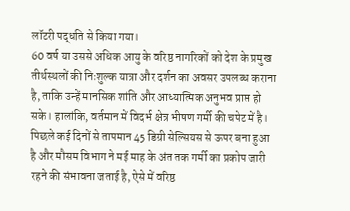लॉटरी पद्धति से किया गया।
60 वर्ष या उससे अधिक आयु के वरिष्ठ नागरिकों को देश के प्रमुख तीर्थस्थलों की निःशुल्क यात्रा और दर्शन का अवसर उपलब्ध कराना है, ताकि उन्हें मानसिक शांति और आध्यात्मिक अनुभव प्राप्त हो सके। हालांकि, वर्तमान में विदर्भ क्षेत्र भीषण गर्मी की चपेट में है।
पिछले कई दिनों से तापमान 45 डिग्री सेल्सियस से ऊपर बना हुआ है और मौसम विभाग ने मई माह के अंत तक गर्मी का प्रकोप जारी रहने की संभावना जताई है, ऐसे में वरिष्ठ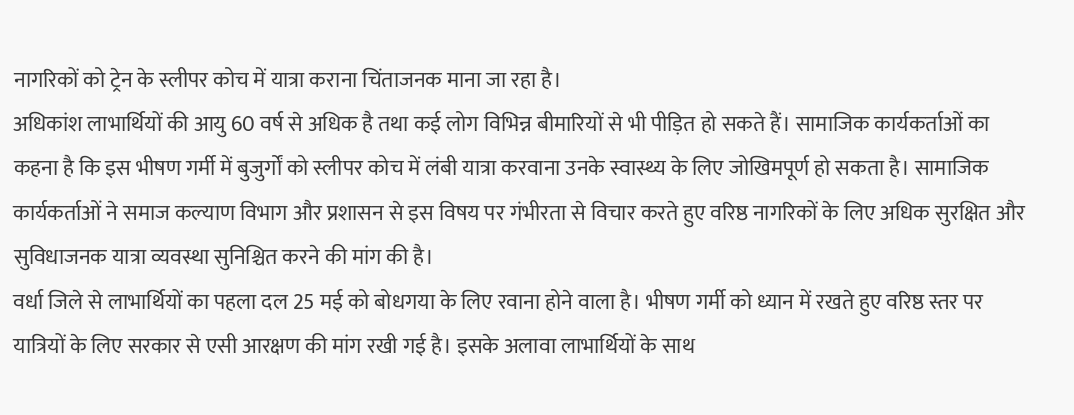नागरिकों को ट्रेन के स्लीपर कोच में यात्रा कराना चिंताजनक माना जा रहा है।
अधिकांश लाभार्थियों की आयु 60 वर्ष से अधिक है तथा कई लोग विभिन्न बीमारियों से भी पीड़ित हो सकते हैं। सामाजिक कार्यकर्ताओं का कहना है कि इस भीषण गर्मी में बुजुर्गों को स्लीपर कोच में लंबी यात्रा करवाना उनके स्वास्थ्य के लिए जोखिमपूर्ण हो सकता है। सामाजिक कार्यकर्ताओं ने समाज कल्याण विभाग और प्रशासन से इस विषय पर गंभीरता से विचार करते हुए वरिष्ठ नागरिकों के लिए अधिक सुरक्षित और सुविधाजनक यात्रा व्यवस्था सुनिश्चित करने की मांग की है।
वर्धा जिले से लाभार्थियों का पहला दल 25 मई को बोधगया के लिए रवाना होने वाला है। भीषण गर्मी को ध्यान में रखते हुए वरिष्ठ स्तर पर यात्रियों के लिए सरकार से एसी आरक्षण की मांग रखी गई है। इसके अलावा लाभार्थियों के साथ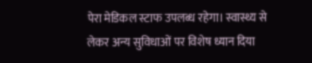पेरा मेडिकल स्टाफ उपलब्ध रहेगा। स्वास्थ्य से लेकर अन्य सुविधाओं पर विशेष ध्यान दिया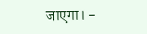जाएगा। -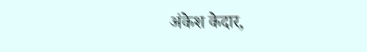अंकेश केदार,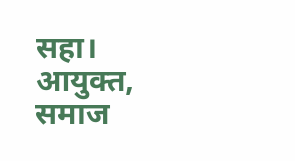सहा। आयुक्त, समाज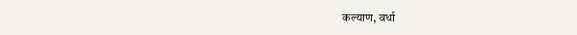कल्याण, वर्धा